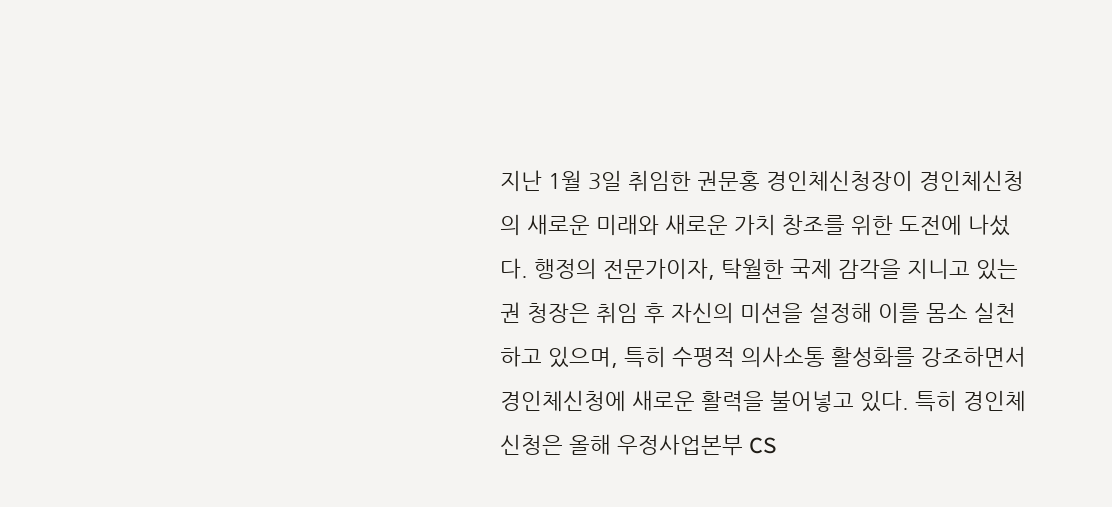지난 1월 3일 취임한 권문홍 경인체신청장이 경인체신청의 새로운 미래와 새로운 가치 창조를 위한 도전에 나섰다. 행정의 전문가이자, 탁월한 국제 감각을 지니고 있는 권 청장은 취임 후 자신의 미션을 설정해 이를 몸소 실천하고 있으며, 특히 수평적 의사소통 활성화를 강조하면서 경인체신청에 새로운 활력을 불어넣고 있다. 특히 경인체신청은 올해 우정사업본부 CS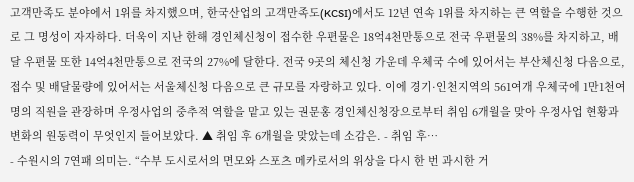고객만족도 분야에서 1위를 차지했으며, 한국산업의 고객만족도(KCSI)에서도 12년 연속 1위를 차지하는 큰 역할을 수행한 것으로 그 명성이 자자하다. 더욱이 지난 한해 경인체신청이 접수한 우편물은 18억4천만통으로 전국 우편물의 38%를 차지하고, 배달 우편물 또한 14억4천만통으로 전국의 27%에 달한다. 전국 9곳의 체신청 가운데 우체국 수에 있어서는 부산체신청 다음으로, 접수 및 배달물량에 있어서는 서울체신청 다음으로 큰 규모를 자랑하고 있다. 이에 경기·인천지역의 561여개 우체국에 1만1천여명의 직원을 관장하며 우정사업의 중추적 역할을 맡고 있는 권문홍 경인체신청장으로부터 취임 6개월을 맞아 우정사업 현황과 변화의 원동력이 무엇인지 들어보았다. ▲ 취임 후 6개월을 맞았는데 소감은. - 취임 후…
- 수원시의 7연패 의미는. “수부 도시로서의 면모와 스포츠 메카로서의 위상을 다시 한 번 과시한 거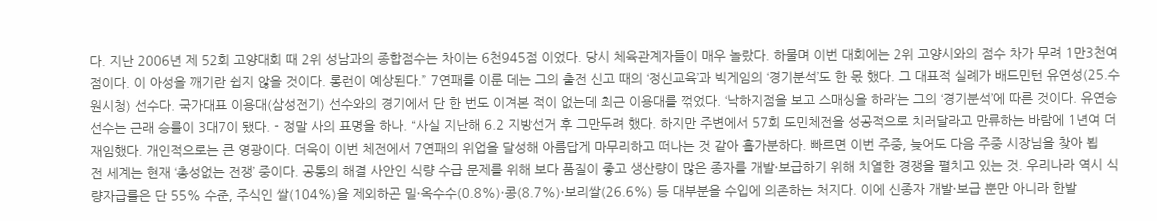다. 지난 2006년 제 52회 고양대회 때 2위 성남과의 종합점수는 차이는 6천945점 이었다. 당시 체육관계자들이 매우 놀랐다. 하물며 이번 대회에는 2위 고양시와의 점수 차가 무려 1만3천여 점이다. 이 아성을 깨기란 쉽지 않을 것이다. 롱런이 예상된다.” 7연패를 이룬 데는 그의 출전 신고 때의 ‘정신교육’과 빅게임의 ‘경기분석’도 한 몫 했다. 그 대표적 실례가 배드민턴 유연성(25.수원시청) 선수다. 국가대표 이용대(삼성전기) 선수와의 경기에서 단 한 번도 이겨본 적이 없는데 최근 이용대를 꺾었다. ‘낙하지점을 보고 스매싱을 하라’는 그의 ‘경기분석’에 따른 것이다. 유연승 선수는 근래 승률이 3대7이 됐다. - 정말 사의 표명을 하나. “사실 지난해 6.2 지방선거 후 그만두려 했다. 하지만 주변에서 57회 도민체전을 성공적으로 치러달라고 만류하는 바람에 1년여 더 재임했다. 개인적으로는 큰 영광이다. 더욱이 이번 체전에서 7연패의 위업을 달성해 아름답게 마무리하고 떠나는 것 같아 홀가분하다. 빠르면 이번 주중, 늦어도 다음 주중 시장님을 찾아 뵙
전 세계는 현재 ‘총성없는 전쟁’ 중이다. 공통의 해결 사안인 식량 수급 문제를 위해 보다 품질이 좋고 생산량이 많은 종자를 개발·보급하기 위해 치열한 경쟁을 펼치고 있는 것. 우리나라 역시 식량자급률은 단 55% 수준, 주식인 쌀(104%)을 제외하곤 밀·옥수수(0.8%)·콩(8.7%)·보리쌀(26.6%) 등 대부분을 수입에 의존하는 처지다. 이에 신종자 개발·보급 뿐만 아니라 한발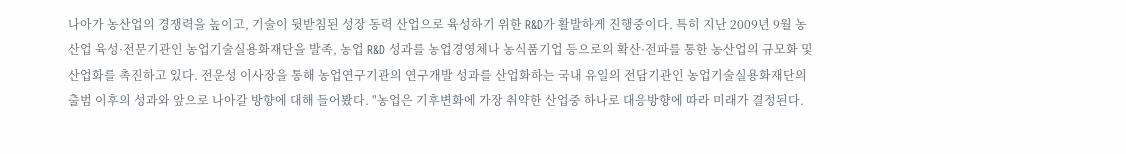나아가 농산업의 경쟁력을 높이고, 기술이 뒷받침된 성장 동력 산업으로 육성하기 위한 R&D가 활발하게 진행중이다. 특히 지난 2009년 9월 농산업 육성·전문기관인 농업기술실용화재단을 발족, 농업 R&D 성과를 농업경영체나 농식품기업 등으로의 확산·전파를 통한 농산업의 규모화 및 산업화를 촉진하고 있다. 전운성 이사장을 통해 농업연구기관의 연구개발 성과를 산업화하는 국내 유일의 전담기관인 농업기술실용화재단의 출범 이후의 성과와 앞으로 나아갈 방향에 대해 들어봤다. "농업은 기후변화에 가장 취약한 산업중 하나로 대응방향에 따라 미래가 결정된다.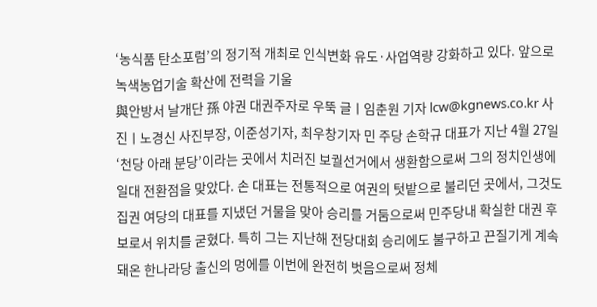‘농식품 탄소포럼’의 정기적 개최로 인식변화 유도·사업역량 강화하고 있다. 앞으로 녹색농업기술 확산에 전력을 기울
與안방서 날개단 孫 야권 대권주자로 우뚝 글ㅣ임춘원 기자 lcw@kgnews.co.kr 사진ㅣ노경신 사진부장, 이준성기자, 최우창기자 민 주당 손학규 대표가 지난 4월 27일 ‘천당 아래 분당’이라는 곳에서 치러진 보궐선거에서 생환함으로써 그의 정치인생에 일대 전환점을 맞았다. 손 대표는 전통적으로 여권의 텃밭으로 불리던 곳에서, 그것도 집권 여당의 대표를 지냈던 거물을 맞아 승리를 거둠으로써 민주당내 확실한 대권 후보로서 위치를 굳혔다. 특히 그는 지난해 전당대회 승리에도 불구하고 끈질기게 계속돼온 한나라당 출신의 멍에를 이번에 완전히 벗음으로써 정체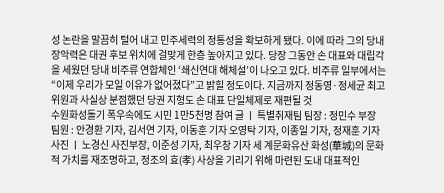성 논란을 말끔히 털어 내고 민주세력의 정통성을 확보하게 됐다. 이에 따라 그의 당내 장악력은 대권 후보 위치에 걸맞게 한층 높아지고 있다. 당장 그동안 손 대표와 대립각을 세웠던 당내 비주류 연합체인 ‘쇄신연대 해체설’이 나오고 있다. 비주류 일부에서는 “이제 우리가 모일 이유가 없어졌다”고 밝힐 정도이다. 지금까지 정동영·정세균 최고위원과 사실상 분점했던 당권 지형도 손 대표 단일체제로 재편될 것
수원화성돌기 폭우속에도 시민 1만5천명 참여 글 ㅣ 특별취재팀 팀장 : 정민수 부장 팀원 : 안경환 기자, 김서연 기자, 이동훈 기자 오영탁 기자, 이종일 기자, 정재훈 기자 사진 ㅣ 노경신 사진부장, 이준성 기자, 최우창 기자 세 계문화유산 화성(華城)의 문화적 가치를 재조명하고, 정조의 효(孝) 사상을 기리기 위해 마련된 도내 대표적인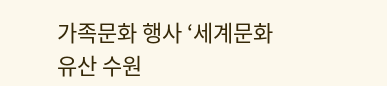가족문화 행사 ‘세계문화유산 수원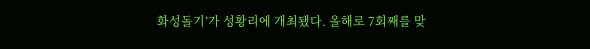화성돌기’가 성황리에 개최됐다. 올해로 7회째를 맞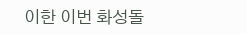이한 이번 화성돌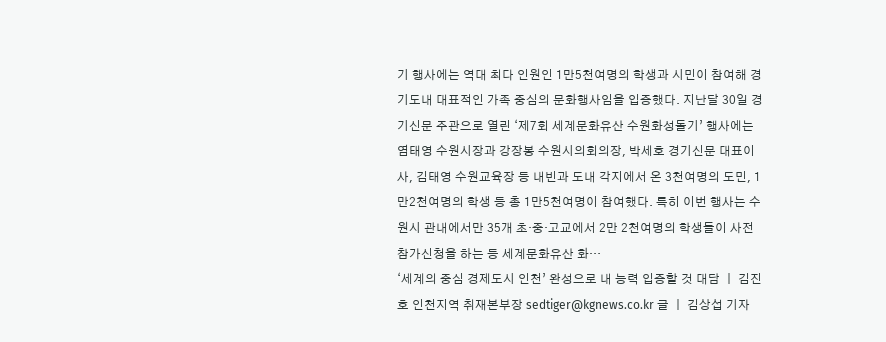기 행사에는 역대 최다 인원인 1만5천여명의 학생과 시민이 참여해 경기도내 대표적인 가족 중심의 문화행사임을 입증했다. 지난달 30일 경기신문 주관으로 열린 ‘제7회 세계문화유산 수원화성돌기’ 행사에는 염태영 수원시장과 강장봉 수원시의회의장, 박세호 경기신문 대표이사, 김태영 수원교육장 등 내빈과 도내 각지에서 온 3천여명의 도민, 1만2천여명의 학생 등 총 1만5천여명이 참여했다. 특히 이번 행사는 수원시 관내에서만 35개 초·중·고교에서 2만 2천여명의 학생들이 사전 참가신청을 하는 등 세계문화유산 화…
‘세계의 중심 경제도시 인천’ 완성으로 내 능력 입증할 것 대담 ㅣ 김진호 인천지역 취재본부장 sedtiger@kgnews.co.kr 글 ㅣ 김상섭 기자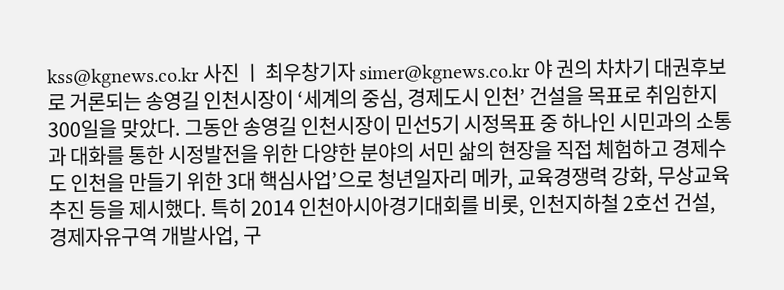kss@kgnews.co.kr 사진 ㅣ 최우창기자 simer@kgnews.co.kr 야 권의 차차기 대권후보로 거론되는 송영길 인천시장이 ‘세계의 중심, 경제도시 인천’ 건설을 목표로 취임한지 300일을 맞았다. 그동안 송영길 인천시장이 민선5기 시정목표 중 하나인 시민과의 소통과 대화를 통한 시정발전을 위한 다양한 분야의 서민 삶의 현장을 직접 체험하고 경제수도 인천을 만들기 위한 3대 핵심사업’으로 청년일자리 메카, 교육경쟁력 강화, 무상교육 추진 등을 제시했다. 특히 2014 인천아시아경기대회를 비롯, 인천지하철 2호선 건설, 경제자유구역 개발사업, 구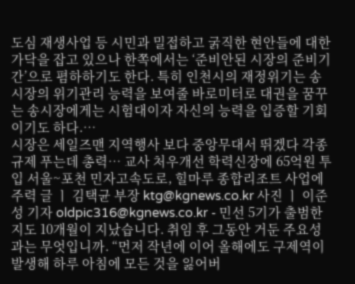도심 재생사업 등 시민과 밀접하고 굵직한 현안들에 대한 가닥을 잡고 있으나 한쪽에서는 ‘준비안된 시장의 준비기간’으로 폄하하기도 한다. 특히 인천시의 재정위기는 송시장의 위기관리 능력을 보여줄 바로미터로 대권을 꿈꾸는 송시장에게는 시험대이자 자신의 능력을 입증할 기회이기도 하다.…
시장은 세일즈맨 지역행사 보다 중앙무대서 뛰겠다 각종 규제 푸는데 총력… 교사 처우개선 학력신장에 65억원 투입 서울~포천 민자고속도로, 힐마루 종합리조트 사업에 주력 글 ㅣ 김택균 부장 ktg@kgnews.co.kr 사진 ㅣ 이준성 기자 oldpic316@kgnews.co.kr - 민선 5기가 출범한지도 10개월이 지났습니다. 취임 후 그동안 거둔 주요성과는 무엇입니까. “먼저 작년에 이어 올해에도 구제역이 발생해 하루 아침에 모든 것을 잃어버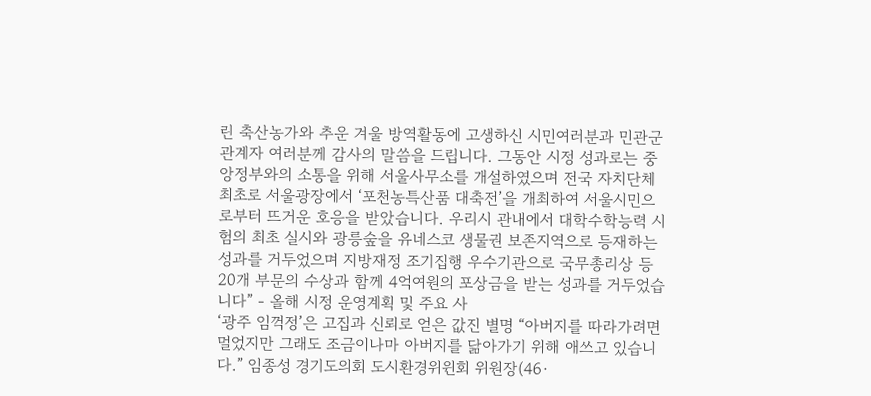린 축산농가와 추운 겨울 방역활동에 고생하신 시민여러분과 민관군 관계자 여러분께 감사의 말씀을 드립니다. 그동안 시정 성과로는 중앙정부와의 소통을 위해 서울사무소를 개설하였으며 전국 자치단체 최초로 서울광장에서 ‘포천농특산품 대축전’을 개최하여 서울시민으로부터 뜨거운 호응을 받았습니다. 우리시 관내에서 대학수학능력 시험의 최초 실시와 광릉숲을 유네스코 생물권 보존지역으로 등재하는 성과를 거두었으며 지방재정 조기집행 우수기관으로 국무총리상 등 20개 부문의 수상과 함께 4억여원의 포상금을 받는 성과를 거두었습니다” - 올해 시정 운영계획 및 주요 사
‘광주 임꺽정’은 고집과 신뢰로 얻은 값진 별명 “아버지를 따라가려면 멀었지만 그래도 조금이나마 아버지를 닮아가기 위해 애쓰고 있습니다.” 임종성 경기도의회 도시환경위윈회 위원장(46·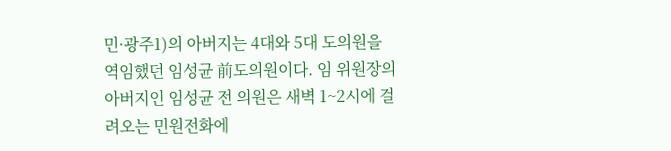민·광주1)의 아버지는 4대와 5대 도의원을 역임했던 임성균 前도의원이다. 임 위원장의 아버지인 임성균 전 의원은 새벽 1~2시에 걸려오는 민원전화에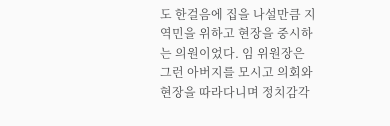도 한걸음에 집을 나설만큼 지역민을 위하고 현장을 중시하는 의원이었다. 임 위원장은 그런 아버지를 모시고 의회와 현장을 따라다니며 정치감각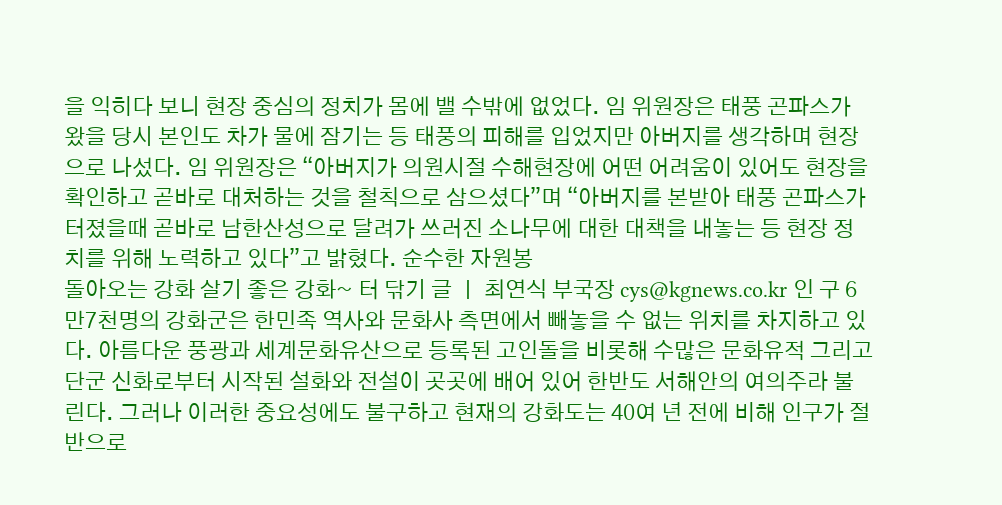을 익히다 보니 현장 중심의 정치가 몸에 밸 수밖에 없었다. 임 위원장은 태풍 곤파스가 왔을 당시 본인도 차가 물에 잠기는 등 태풍의 피해를 입었지만 아버지를 생각하며 현장으로 나섰다. 임 위원장은 “아버지가 의원시절 수해현장에 어떤 어려움이 있어도 현장을 확인하고 곧바로 대처하는 것을 철칙으로 삼으셨다”며 “아버지를 본받아 태풍 곤파스가 터졌을때 곧바로 남한산성으로 달려가 쓰러진 소나무에 대한 대책을 내놓는 등 현장 정치를 위해 노력하고 있다”고 밝혔다. 순수한 자원봉
돌아오는 강화 살기 좋은 강화~ 터 닦기 글 ㅣ 최연식 부국장 cys@kgnews.co.kr 인 구 6만7천명의 강화군은 한민족 역사와 문화사 측면에서 빼놓을 수 없는 위치를 차지하고 있다. 아름다운 풍광과 세계문화유산으로 등록된 고인돌을 비롯해 수많은 문화유적 그리고 단군 신화로부터 시작된 설화와 전설이 곳곳에 배어 있어 한반도 서해안의 여의주라 불린다. 그러나 이러한 중요성에도 불구하고 현재의 강화도는 40여 년 전에 비해 인구가 절반으로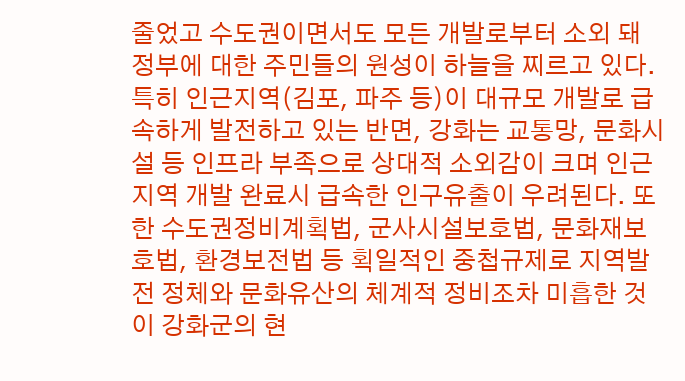줄었고 수도권이면서도 모든 개발로부터 소외 돼 정부에 대한 주민들의 원성이 하늘을 찌르고 있다. 특히 인근지역(김포, 파주 등)이 대규모 개발로 급속하게 발전하고 있는 반면, 강화는 교통망, 문화시설 등 인프라 부족으로 상대적 소외감이 크며 인근지역 개발 완료시 급속한 인구유출이 우려된다. 또한 수도권정비계획법, 군사시설보호법, 문화재보호법, 환경보전법 등 획일적인 중첩규제로 지역발전 정체와 문화유산의 체계적 정비조차 미흡한 것이 강화군의 현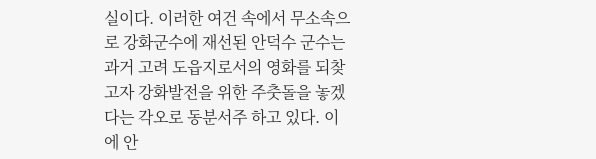실이다. 이러한 여건 속에서 무소속으로 강화군수에 재선된 안덕수 군수는 과거 고려 도읍지로서의 영화를 되찾고자 강화발전을 위한 주춧돌을 놓겠다는 각오로 동분서주 하고 있다. 이에 안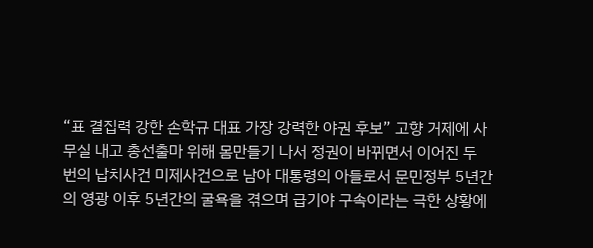“표 결집력 강한 손학규 대표 가장 강력한 야권 후보” 고향 거제에 사무실 내고 총선출마 위해 몸만들기 나서 정권이 바뀌면서 이어진 두 번의 납치사건 미제사건으로 남아 대통령의 아들로서 문민정부 5년간의 영광 이후 5년간의 굴욕을 겪으며 급기야 구속이라는 극한 상황에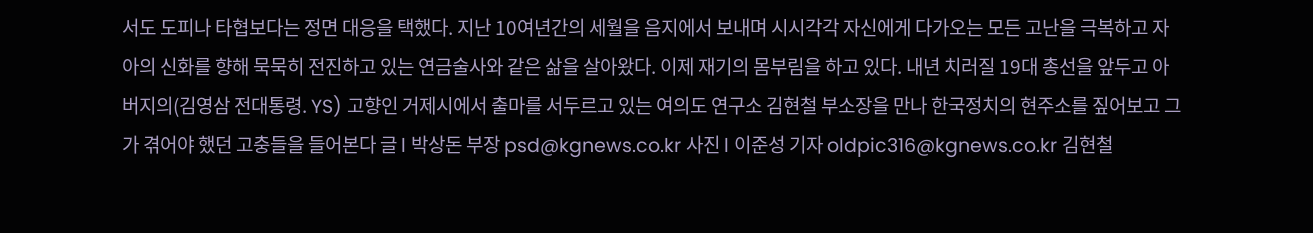서도 도피나 타협보다는 정면 대응을 택했다. 지난 10여년간의 세월을 음지에서 보내며 시시각각 자신에게 다가오는 모든 고난을 극복하고 자아의 신화를 향해 묵묵히 전진하고 있는 연금술사와 같은 삶을 살아왔다. 이제 재기의 몸부림을 하고 있다. 내년 치러질 19대 총선을 앞두고 아버지의(김영삼 전대통령. YS) 고향인 거제시에서 출마를 서두르고 있는 여의도 연구소 김현철 부소장을 만나 한국정치의 현주소를 짚어보고 그가 겪어야 했던 고충들을 들어본다 글 l 박상돈 부장 psd@kgnews.co.kr 사진 l 이준성 기자 oldpic316@kgnews.co.kr 김현철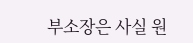부소장은 사실 원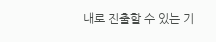내로 진출할 수 있는 기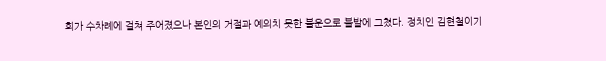회가 수차례에 걸쳐 주어졌으나 본인의 거절과 예의치 못한 불운으로 불발에 그쳤다. 정치인 김현철이기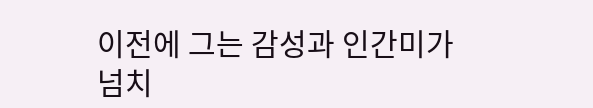이전에 그는 감성과 인간미가 넘치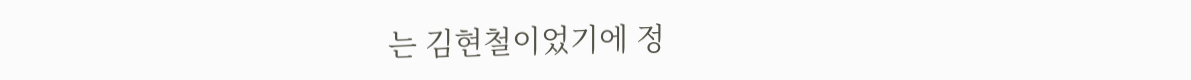는 김현철이었기에 정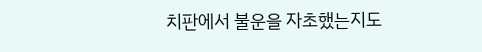치판에서 불운을 자초했는지도